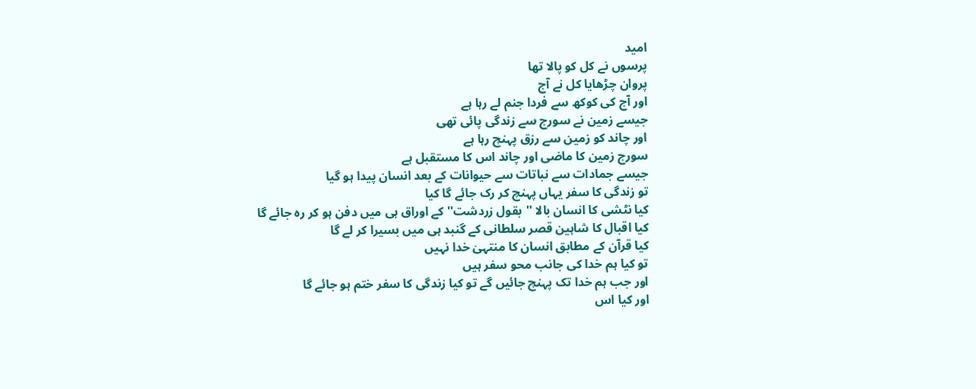امید
پرسوں نے کل کو پالا تھا
پروان چڑھایا کل نے آج
اور آج کی کوکھ سے فردا جنم لے رہا ہے
جیسے زمین نے سورج سے زندگی پائی تھی
اور چاند کو زمین سے رزق پہنچ رہا ہے
سورج زمین کا ماضی اور چاند اس کا مستقبل ہے
جیسے جمادات سے نباتات سے حیوانات کے بعد انسان پیدا ہو گیا
تو زندگی کا سفر یہاں پہنچ کر رک جائے گا کیا
کیا نٹشی کا انسان بالا ''بقول زردشت'' کے اوراق ہی میں دفن ہو کر رہ جائے گا
کیا اقبال کا شاہین قصر سلطانی کے گنبد ہی میں بسیرا کر لے گا
کیا قرآن کے مطابق انسان کا منتہیٰ خدا نہیں
تو کیا ہم خدا کی جانب محو سفر ہیں
اور جب ہم خدا تک پہنچ جائیں گے تو کیا زندگی کا سفر ختم ہو جائے گا
اور کیا اس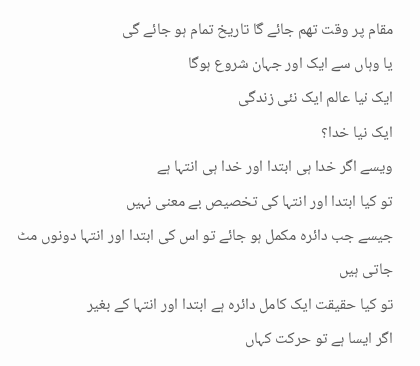مقام پر وقت تھم جائے گا تاریخ تمام ہو جائے گی
یا وہاں سے ایک اور جہان شروع ہوگا
ایک نیا عالم ایک نئی زندگی
ایک نیا خدا؟
ویسے اگر خدا ہی ابتدا اور خدا ہی انتہا ہے
تو کیا ابتدا اور انتہا کی تخصیص بے معنی نہیں
جیسے جب دائرہ مکمل ہو جائے تو اس کی ابتدا اور انتہا دونوں مٹ جاتی ہیں
تو کیا حقیقت ایک کامل دائرہ ہے ابتدا اور انتہا کے بغیر
اگر ایسا ہے تو حرکت کہاں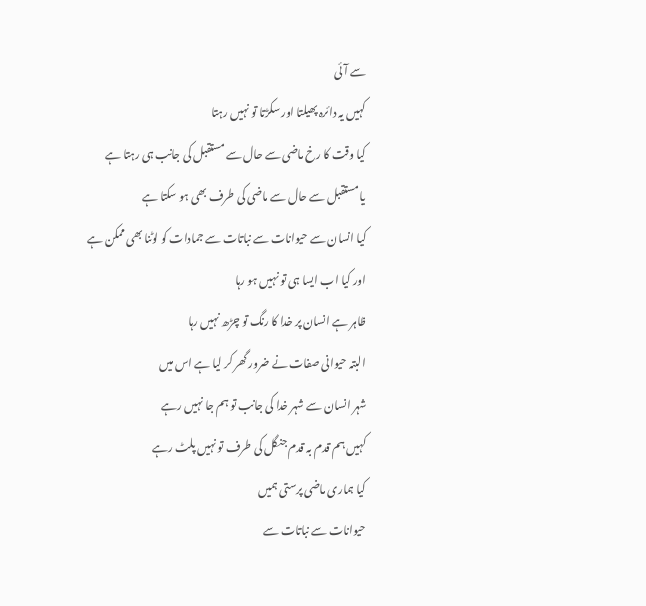سے آئی
کہیں یہ دائرہ پھیلتا اور سکڑتا تو نہیں رہتا
کیا وقت کا رخ ماضی سے حال سے مستقبل کی جانب ہی رہتا ہے
یا مستقبل سے حال سے ماضی کی طرف بھی ہو سکتا ہے
کیا انسان سے حیوانات سے نباتات سے جمادات کو لوٹنا بھی ممکن ہے
اور کیا اب ایسا ہی تو نہیں ہو رہا
ظاہر ہے انسان پر خدا کا رنگ تو چڑھ نہیں رہا
البتہ حیوانی صفات نے ضرور گھر کر لیا ہے اس میں
شہر انسان سے شہر خدا کی جانب تو ہم جا نہیں رہے
کہیں ہم قدم بہ قدم جنگل کی طرف تو نہیں پلٹ رہے
کیا ہماری ماضی پرستی ہمیں
حیوانات سے نباتات سے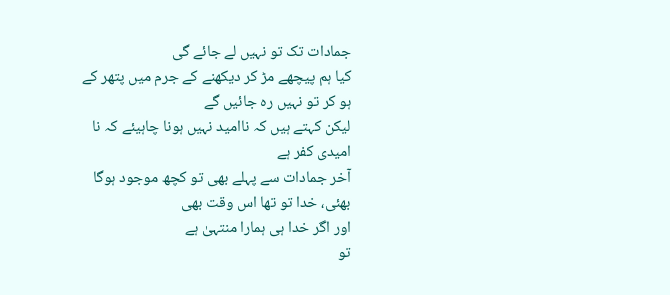جمادات تک تو نہیں لے جائے گی
کیا ہم پیچھے مڑ کر دیکھنے کے جرم میں پتھر کے ہو کر تو نہیں رہ جائیں گے
لیکن کہتے ہیں کہ ناامید نہیں ہونا چاہیئے کہ نا امیدی کفر ہے
آخر جمادات سے پہلے بھی تو کچھ موجود ہوگا
بھئی، خدا تو تھا اس وقت بھی
اور اگر خدا ہی ہمارا منتہیٰ ہے
تو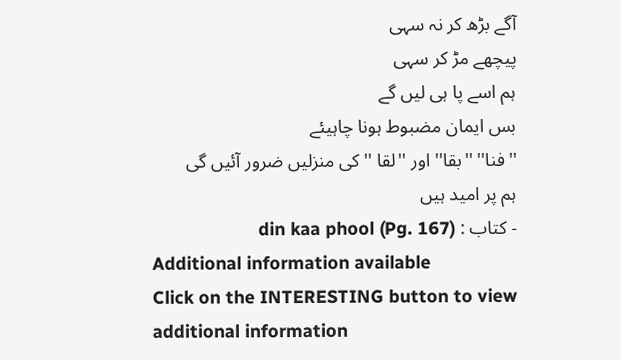آگے بڑھ کر نہ سہی
پیچھے مڑ کر سہی
ہم اسے پا ہی لیں گے
بس ایمان مضبوط ہونا چاہیئے
''فنا'' ''بقا'' اور ''لقا ''کی منزلیں ضرور آئیں گی
ہم پر امید ہیں
- کتاب : din kaa phool (Pg. 167)
Additional information available
Click on the INTERESTING button to view additional information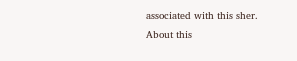associated with this sher.
About this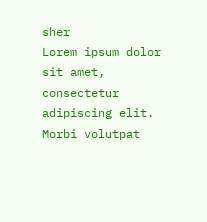sher
Lorem ipsum dolor sit amet, consectetur adipiscing elit. Morbi volutpat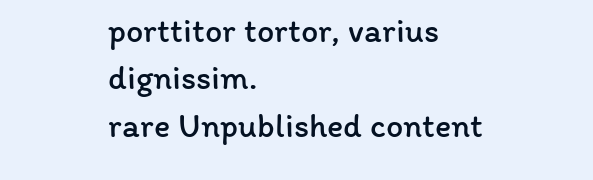porttitor tortor, varius dignissim.
rare Unpublished content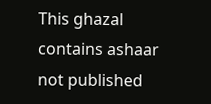This ghazal contains ashaar not published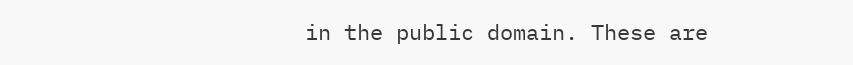in the public domain. These are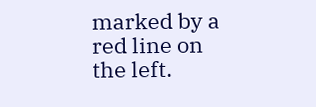marked by a red line on the left.